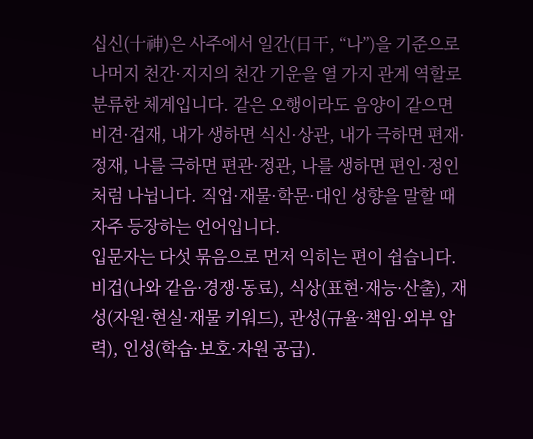십신(十神)은 사주에서 일간(日干, “나”)을 기준으로 나머지 천간·지지의 천간 기운을 열 가지 관계 역할로 분류한 체계입니다. 같은 오행이라도 음양이 같으면 비견·겁재, 내가 생하면 식신·상관, 내가 극하면 편재·정재, 나를 극하면 편관·정관, 나를 생하면 편인·정인처럼 나뉩니다. 직업·재물·학문·대인 성향을 말할 때 자주 등장하는 언어입니다.
입문자는 다섯 묶음으로 먼저 익히는 편이 쉽습니다. 비겁(나와 같음·경쟁·동료), 식상(표현·재능·산출), 재성(자원·현실·재물 키워드), 관성(규율·책임·외부 압력), 인성(학습·보호·자원 공급).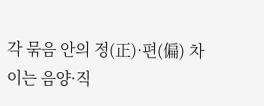각 묶음 안의 정(正)·편(偏) 차이는 음양·직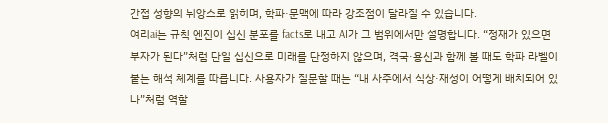간접 성향의 뉘앙스로 읽히며, 학파·문맥에 따라 강조점이 달라질 수 있습니다.
여리ai는 규칙 엔진이 십신 분포를 facts로 내고 AI가 그 범위에서만 설명합니다. “정재가 있으면 부자가 된다”처럼 단일 십신으로 미래를 단정하지 않으며, 격국·용신과 함께 볼 때도 학파 라벨이 붙는 해석 체계를 따릅니다. 사용자가 질문할 때는 “내 사주에서 식상·재성이 어떻게 배치되어 있나”처럼 역할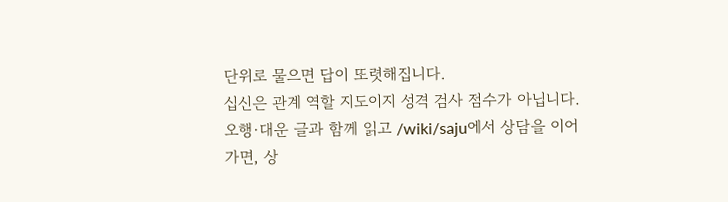단위로 물으면 답이 또렷해집니다.
십신은 관계 역할 지도이지 성격 검사 점수가 아닙니다. 오행·대운 글과 함께 읽고 /wiki/saju에서 상담을 이어가면, 상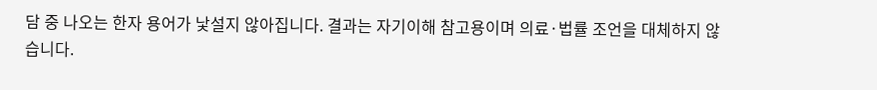담 중 나오는 한자 용어가 낯설지 않아집니다. 결과는 자기이해 참고용이며 의료·법률 조언을 대체하지 않습니다.